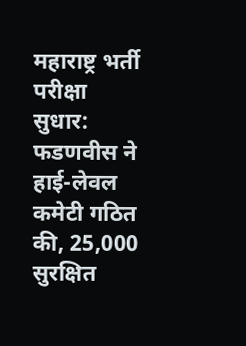महाराष्ट्र भर्ती परीक्षा सुधार: फडणवीस ने हाई-लेवल कमेटी गठित की, 25,000 सुरक्षित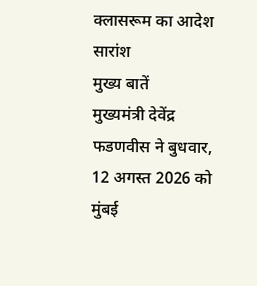क्लासरूम का आदेश
सारांश
मुख्य बातें
मुख्यमंत्री देवेंद्र फडणवीस ने बुधवार, 12 अगस्त 2026 को मुंबई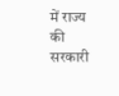में राज्य की सरकारी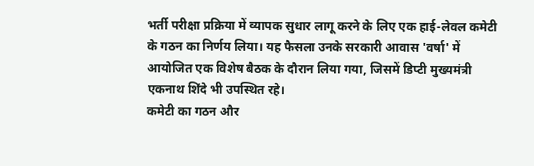भर्ती परीक्षा प्रक्रिया में व्यापक सुधार लागू करने के लिए एक हाई-लेवल कमेटी के गठन का निर्णय लिया। यह फैसला उनके सरकारी आवास 'वर्षा' में आयोजित एक विशेष बैठक के दौरान लिया गया, जिसमें डिप्टी मुख्यमंत्री एकनाथ शिंदे भी उपस्थित रहे।
कमेटी का गठन और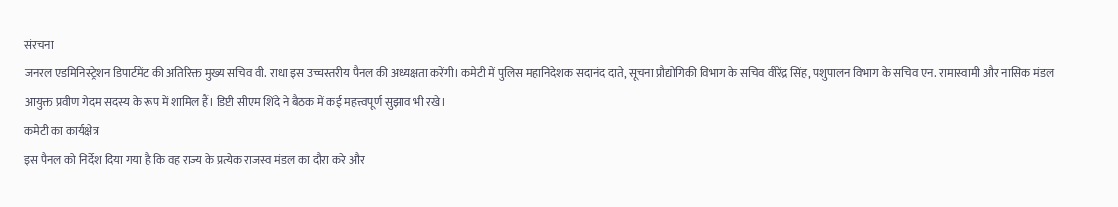संरचना
जनरल एडमिनिस्ट्रेशन डिपार्टमेंट की अतिरिक्त मुख्य सचिव वी. राधा इस उच्चस्तरीय पैनल की अध्यक्षता करेंगी। कमेटी में पुलिस महानिदेशक सदानंद दाते, सूचना प्रौद्योगिकी विभाग के सचिव वीरेंद्र सिंह, पशुपालन विभाग के सचिव एन. रामास्वामी और नासिक मंडल आयुक्त प्रवीण गेदम सदस्य के रूप में शामिल हैं। डिप्टी सीएम शिंदे ने बैठक में कई महत्त्वपूर्ण सुझाव भी रखे।
कमेटी का कार्यक्षेत्र
इस पैनल को निर्देश दिया गया है कि वह राज्य के प्रत्येक राजस्व मंडल का दौरा करे और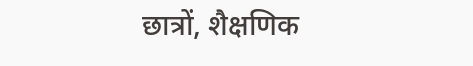छात्रों, शैक्षणिक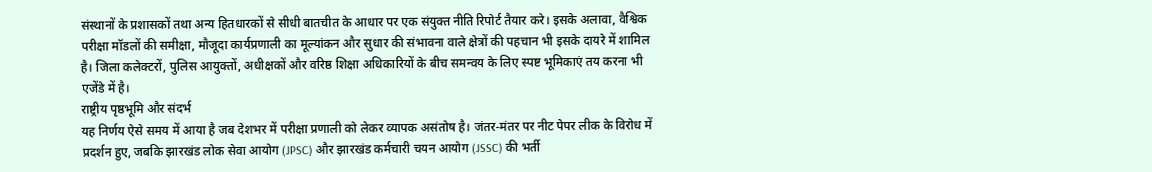संस्थानों के प्रशासकों तथा अन्य हितधारकों से सीधी बातचीत के आधार पर एक संयुक्त नीति रिपोर्ट तैयार करे। इसके अलावा, वैश्विक परीक्षा मॉडलों की समीक्षा, मौजूदा कार्यप्रणाली का मूल्यांकन और सुधार की संभावना वाले क्षेत्रों की पहचान भी इसके दायरे में शामिल है। जिला कलेक्टरों, पुलिस आयुक्तों, अधीक्षकों और वरिष्ठ शिक्षा अधिकारियों के बीच समन्वय के लिए स्पष्ट भूमिकाएं तय करना भी एजेंडे में है।
राष्ट्रीय पृष्ठभूमि और संदर्भ
यह निर्णय ऐसे समय में आया है जब देशभर में परीक्षा प्रणाली को लेकर व्यापक असंतोष है। जंतर-मंतर पर नीट पेपर लीक के विरोध में प्रदर्शन हुए, जबकि झारखंड लोक सेवा आयोग (JPSC) और झारखंड कर्मचारी चयन आयोग (JSSC) की भर्ती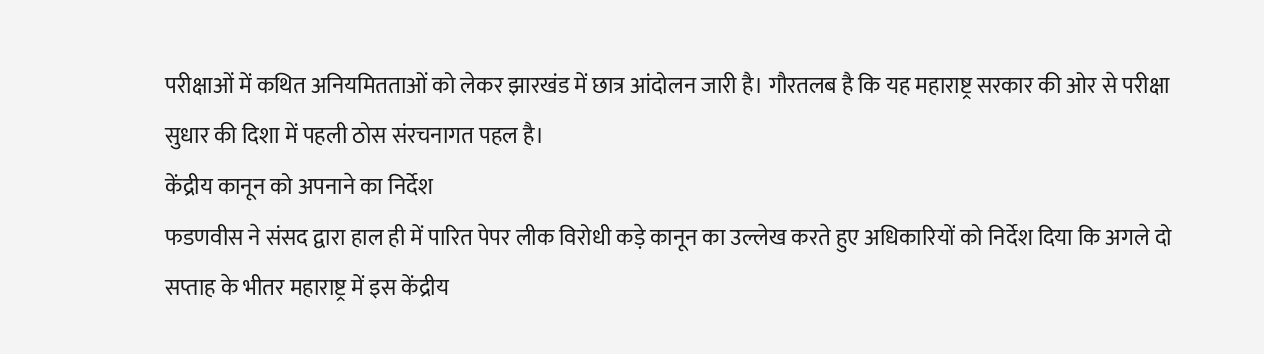परीक्षाओं में कथित अनियमितताओं को लेकर झारखंड में छात्र आंदोलन जारी है। गौरतलब है कि यह महाराष्ट्र सरकार की ओर से परीक्षा सुधार की दिशा में पहली ठोस संरचनागत पहल है।
केंद्रीय कानून को अपनाने का निर्देश
फडणवीस ने संसद द्वारा हाल ही में पारित पेपर लीक विरोधी कड़े कानून का उल्लेख करते हुए अधिकारियों को निर्देश दिया कि अगले दो सप्ताह के भीतर महाराष्ट्र में इस केंद्रीय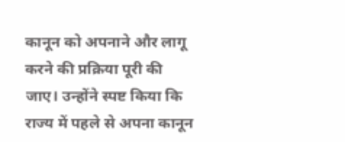कानून को अपनाने और लागू करने की प्रक्रिया पूरी की जाए। उन्होंने स्पष्ट किया कि राज्य में पहले से अपना कानून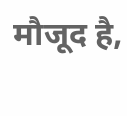मौजूद है,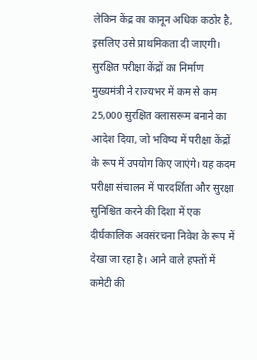लेकिन केंद्र का कानून अधिक कठोर है, इसलिए उसे प्राथमिकता दी जाएगी।
सुरक्षित परीक्षा केंद्रों का निर्माण
मुख्यमंत्री ने राज्यभर में कम से कम 25,000 सुरक्षित क्लासरूम बनाने का आदेश दिया, जो भविष्य में परीक्षा केंद्रों के रूप में उपयोग किए जाएंगे। यह कदम परीक्षा संचालन में पारदर्शिता और सुरक्षा सुनिश्चित करने की दिशा में एक दीर्घकालिक अवसंरचना निवेश के रूप में देखा जा रहा है। आने वाले हफ्तों में कमेटी की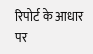रिपोर्ट के आधार पर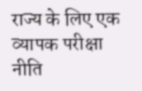राज्य के लिए एक व्यापक परीक्षा नीति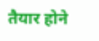तैयार होने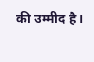की उम्मीद है।